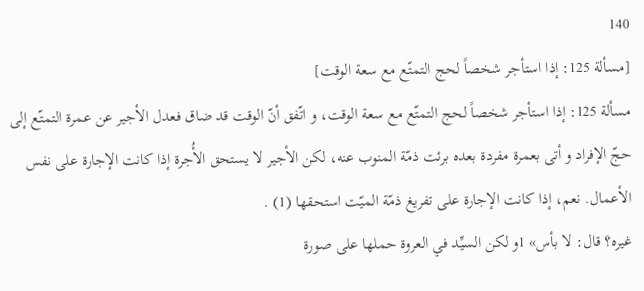140
[مسألة 125: إذا استأجر شخصاً لحج التمتّع مع سعة الوقت]
مسألة 125: إذا استأجر شخصاً لحج التمتّع مع سعة الوقت، و اتّفق أنّ الوقت قد ضاق فعدل الأجير عن عمرة التمتّع إلى حجّ الإفراد و أتى بعمرة مفردة بعده برئت ذمّة المنوب عنه، لكن الأجير لا يستحق الأُجرة إذا كانت الإجارة على نفس الأعمال. نعم، إذا كانت الإجارة على تفريغ ذمّة الميّت استحقها (1) .
غيره؟ قال: لا بأس» 1و لكن السيِّد في العروة حملها على صورة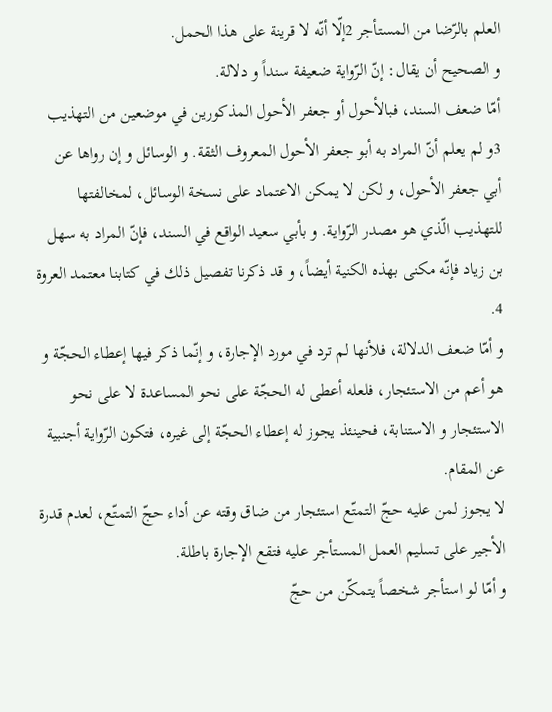العلم بالرّضا من المستأجر 2إلّا أنّه لا قرينة على هذا الحمل.
و الصحيح أن يقال: إنّ الرّواية ضعيفة سنداً و دلالة.
أمّا ضعف السند، فبالأحول أو جعفر الأحول المذكورين في موضعين من التهذيب 3و لم يعلم أنّ المراد به أبو جعفر الأحول المعروف الثقة. و الوسائل و إن رواها عن أبي جعفر الأحول، و لكن لا يمكن الاعتماد على نسخة الوسائل، لمخالفتها للتهذيب الّذي هو مصدر الرّواية. و بأبي سعيد الواقع في السند، فإنّ المراد به سهل بن زياد فإنّه مكنى بهذه الكنية أيضاً، و قد ذكرنا تفصيل ذلك في كتابنا معتمد العروة 4.
و أمّا ضعف الدلالة، فلأنها لم ترد في مورد الإجارة، و إنّما ذكر فيها إعطاء الحجّة و هو أعم من الاستئجار، فلعله أعطى له الحجّة على نحو المساعدة لا على نحو الاستئجار و الاستنابة، فحينئذ يجوز له إعطاء الحجّة إلى غيره، فتكون الرّواية أجنبية عن المقام.
لا يجوز لمن عليه حجّ التمتّع استئجار من ضاق وقته عن أداء حجّ التمتّع، لعدم قدرة الأجير على تسليم العمل المستأجر عليه فتقع الإجارة باطلة.
و أمّا لو استأجر شخصاً يتمكّن من حجّ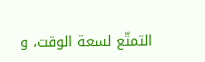التمتّع لسعة الوقت، و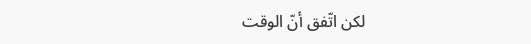لكن اتّفق أنّ الوقت